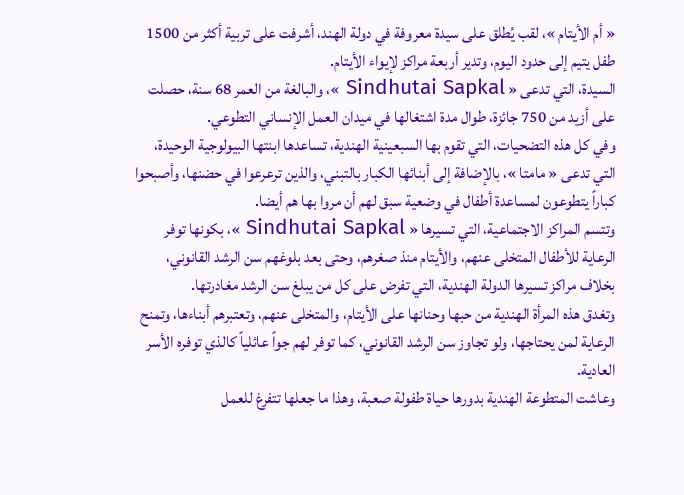« أم الأيتام »، لقب يُطلق على سيدة معروفة في دولة الهند، أشرفت على تربية أكثر من 1500 طفل يتيم إلى حدود اليوم، وتدير أربعة مراكز لإيواء الأيتام.
السيدة، التي تدعى « Sindhutai Sapkal »، والبالغة من العمر 68 سنة، حصلت على أزيد من 750 جائزة، طوال مدة اشتغالها في ميدان العمل الإنساني التطوعي.
وفي كل هذه التضحيات، التي تقوم بها السبعينية الهندية، تساعدها ابنتها البيولوجية الوحيدة، التي تدعى « مامتا »، بالإضافة إلى أبنائها الكبار بالتبني، والذين ترعرعوا في حضنها، وأصبحوا كباراً يتطوعون لمساعدة أطفال في وضعية سبق لهم أن مروا بها هم أيضا.
وتتسم المراكز الاجتماعية، التي تسيرها « Sindhutai Sapkal »، بكونها توفر الرعاية للأطفال المتخلى عنهم، والأيتام منذ صغرهم، وحتى بعد بلوغهم سن الرشد القانوني، بخلاف مراكز تسيرها الدولة الهندية، التي تفرض على كل من يبلغ سن الرشد مغادرتها.
وتغدق هذه المرأة الهندية من حبها وحنانها على الأيتام، والمتخلى عنهم، وتعتبرهم أبناءها، وتمنح الرعاية لمن يحتاجها، ولو تجاوز سن الرشد القانوني، كما توفر لهم جواً عائلياً كالذي توفره الأسر العادية.
وعاشت المتطوعة الهندية بدورها حياة طفولة صعبة، وهذا ما جعلها تتفرغ للعمل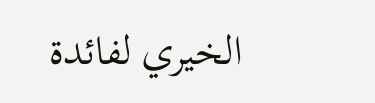الخيري لفائدة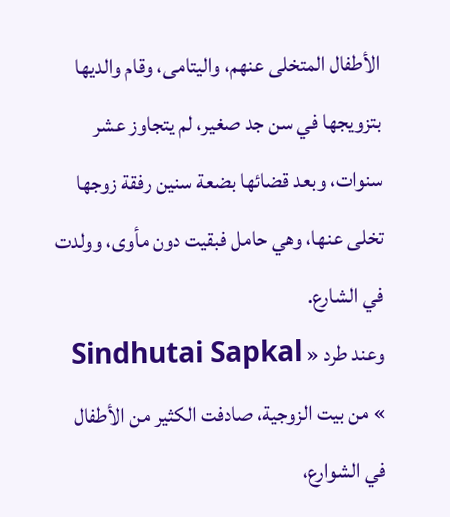الأطفال المتخلى عنهم، واليتامى، وقام والديها بتزويجها في سن جد صغير، لم يتجاوز عشر سنوات، وبعد قضائها بضعة سنين رفقة زوجها تخلى عنها، وهي حامل فبقيت دون مأوى، وولدت في الشارع.
وعند طرد « Sindhutai Sapkal » من بيت الزوجية، صادفت الكثير من الأطفال في الشوارع،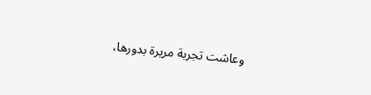وعاشت تجربة مريرة بدورها،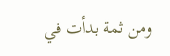ومن ثمة بدأت في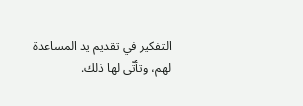التفكير في تقديم يد المساعدة لهم، وتأتّى لها ذلك.